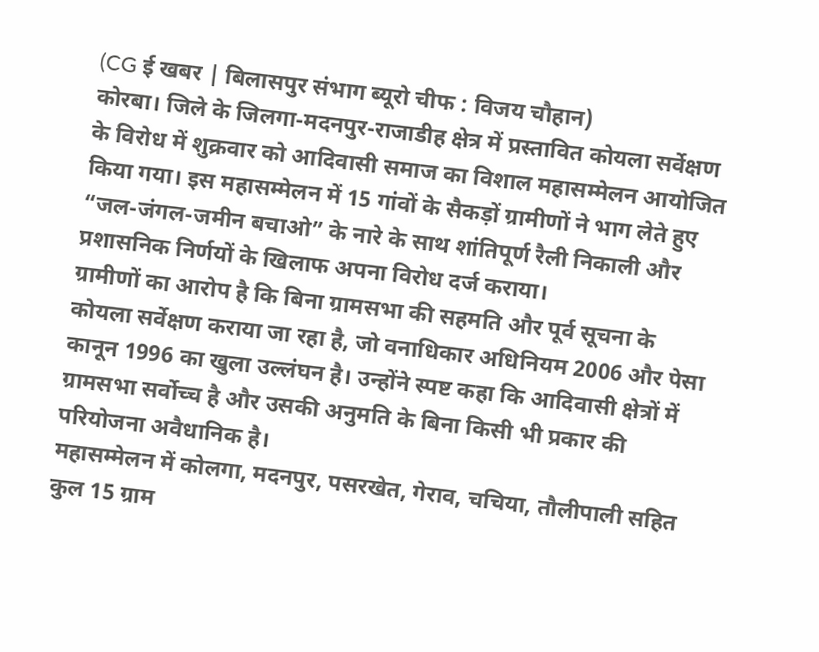(CG ई खबर | बिलासपुर संभाग ब्यूरो चीफ : विजय चौहान)
कोरबा। जिले के जिलगा-मदनपुर-राजाडीह क्षेत्र में प्रस्तावित कोयला सर्वेक्षण के विरोध में शुक्रवार को आदिवासी समाज का विशाल महासम्मेलन आयोजित किया गया। इस महासम्मेलन में 15 गांवों के सैकड़ों ग्रामीणों ने भाग लेते हुए “जल-जंगल-जमीन बचाओ” के नारे के साथ शांतिपूर्ण रैली निकाली और प्रशासनिक निर्णयों के खिलाफ अपना विरोध दर्ज कराया।
ग्रामीणों का आरोप है कि बिना ग्रामसभा की सहमति और पूर्व सूचना के कोयला सर्वेक्षण कराया जा रहा है, जो वनाधिकार अधिनियम 2006 और पेसा कानून 1996 का खुला उल्लंघन है। उन्होंने स्पष्ट कहा कि आदिवासी क्षेत्रों में ग्रामसभा सर्वोच्च है और उसकी अनुमति के बिना किसी भी प्रकार की परियोजना अवैधानिक है।
महासम्मेलन में कोलगा, मदनपुर, पसरखेत, गेराव, चचिया, तौलीपाली सहित कुल 15 ग्राम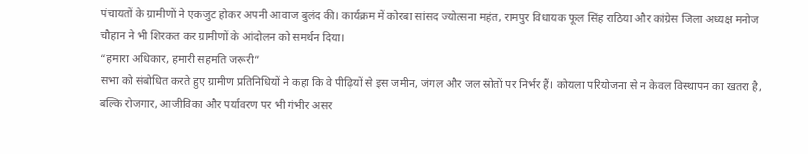पंचायतों के ग्रामीणों ने एकजुट होकर अपनी आवाज बुलंद की। कार्यक्रम में कोरबा सांसद ज्योत्सना महंत, रामपुर विधायक फूल सिंह राठिया और कांग्रेस जिला अध्यक्ष मनोज चौहान ने भी शिरकत कर ग्रामीणों के आंदोलन को समर्थन दिया।
“हमारा अधिकार, हमारी सहमति जरूरी”
सभा को संबोधित करते हुए ग्रामीण प्रतिनिधियों ने कहा कि वे पीढ़ियों से इस जमीन, जंगल और जल स्रोतों पर निर्भर हैं। कोयला परियोजना से न केवल विस्थापन का खतरा है, बल्कि रोजगार, आजीविका और पर्यावरण पर भी गंभीर असर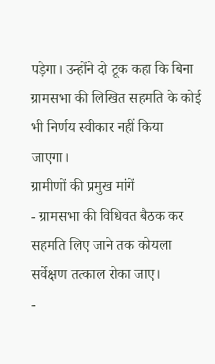पड़ेगा। उन्होंने दो टूक कहा कि बिना ग्रामसभा की लिखित सहमति के कोई भी निर्णय स्वीकार नहीं किया जाएगा।
ग्रामीणों की प्रमुख मांगें
- ग्रामसभा की विधिवत बैठक कर सहमति लिए जाने तक कोयला सर्वेक्षण तत्काल रोका जाए।
-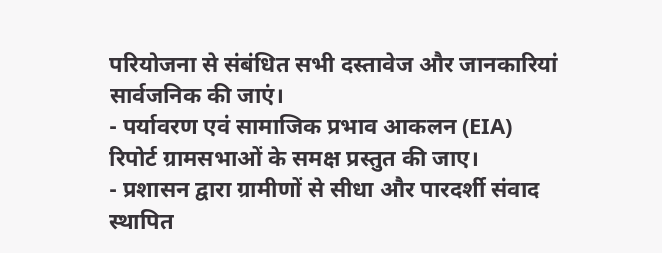परियोजना से संबंधित सभी दस्तावेज और जानकारियां सार्वजनिक की जाएं।
- पर्यावरण एवं सामाजिक प्रभाव आकलन (EIA) रिपोर्ट ग्रामसभाओं के समक्ष प्रस्तुत की जाए।
- प्रशासन द्वारा ग्रामीणों से सीधा और पारदर्शी संवाद स्थापित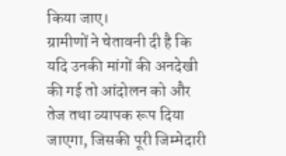किया जाए।
ग्रामीणों ने चेतावनी दी है कि यदि उनकी मांगों की अनदेखी की गई तो आंदोलन को और तेज तथा व्यापक रूप दिया जाएगा, जिसकी पूरी जिम्मेदारी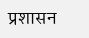प्रशासन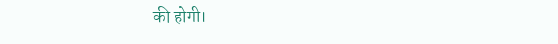की होगी।